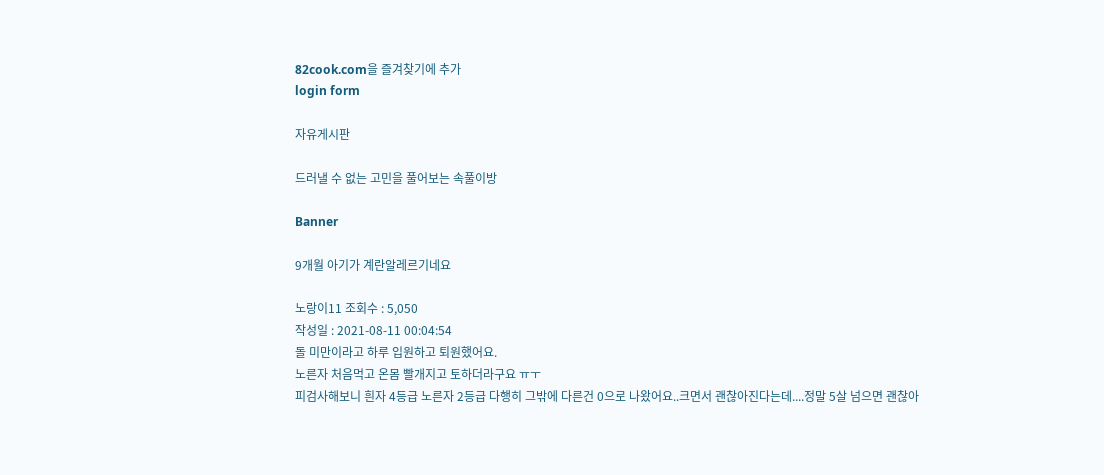82cook.com을 즐겨찾기에 추가
login form

자유게시판

드러낼 수 없는 고민을 풀어보는 속풀이방

Banner

9개월 아기가 계란알레르기네요

노랑이11 조회수 : 5,050
작성일 : 2021-08-11 00:04:54
돌 미만이라고 하루 입원하고 퇴원했어요.
노른자 처음먹고 온몸 빨개지고 토하더라구요 ㅠㅜ
피검사해보니 흰자 4등급 노른자 2등급 다행히 그밖에 다른건 0으로 나왔어요..크면서 괜찮아진다는데....정말 5살 넘으면 괜찮아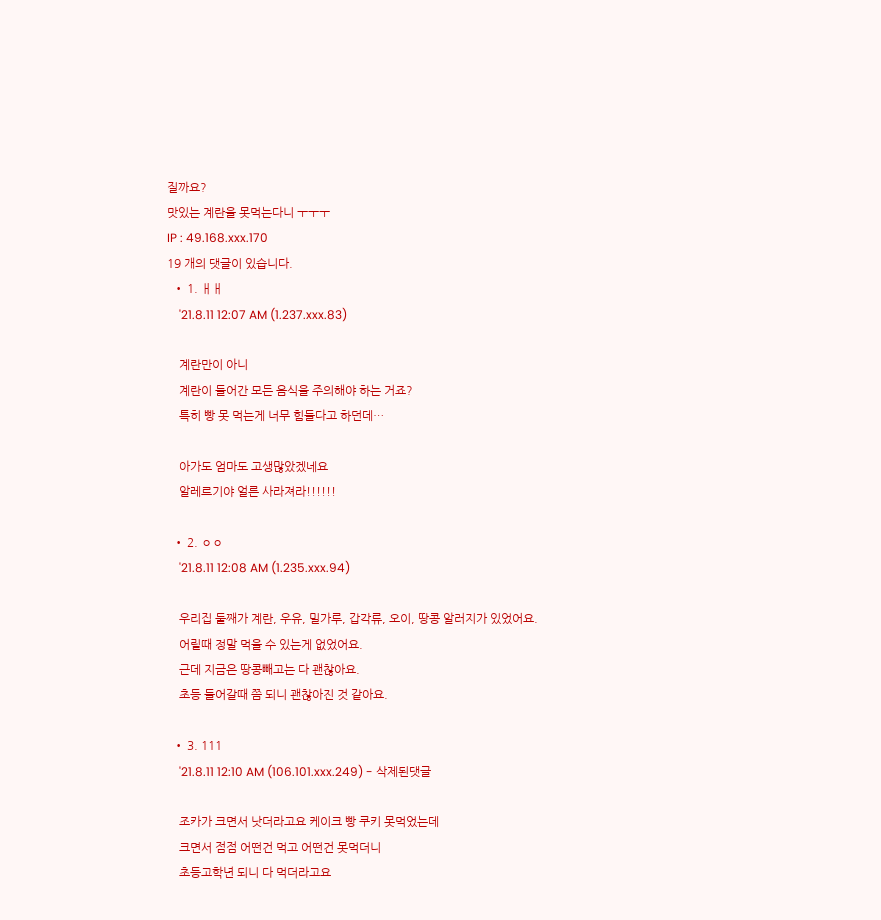질까요?
맛있는 계란을 못먹는다니 ㅜㅜㅜ
IP : 49.168.xxx.170
19 개의 댓글이 있습니다.
  • 1. ㅐㅐ
    '21.8.11 12:07 AM (1.237.xxx.83)

    계란만이 아니
    계란이 들어간 모든 음식을 주의해야 하는 거죠?
    특히 빵 못 먹는게 너무 힘들다고 하던데…

    아가도 엄마도 고생많았겠네요
    알레르기야 얼른 사라져라!!!!!!

  • 2. ㅇㅇ
    '21.8.11 12:08 AM (1.235.xxx.94)

    우리집 둘째가 계란, 우유, 밀가루, 갑각류, 오이, 땅콩 알러지가 있었어요.
    어릴때 정말 먹을 수 있는게 없었어요.
    근데 지금은 땅콩빼고는 다 괜찮아요.
    초등 들어갈때 쯤 되니 괜찮아진 것 같아요.

  • 3. 111
    '21.8.11 12:10 AM (106.101.xxx.249) - 삭제된댓글

    조카가 크면서 낫더라고요 케이크 빵 쿠키 못먹었는데
    크면서 점점 어떤건 먹고 어떤건 못먹더니
    초등고학년 되니 다 먹더라고요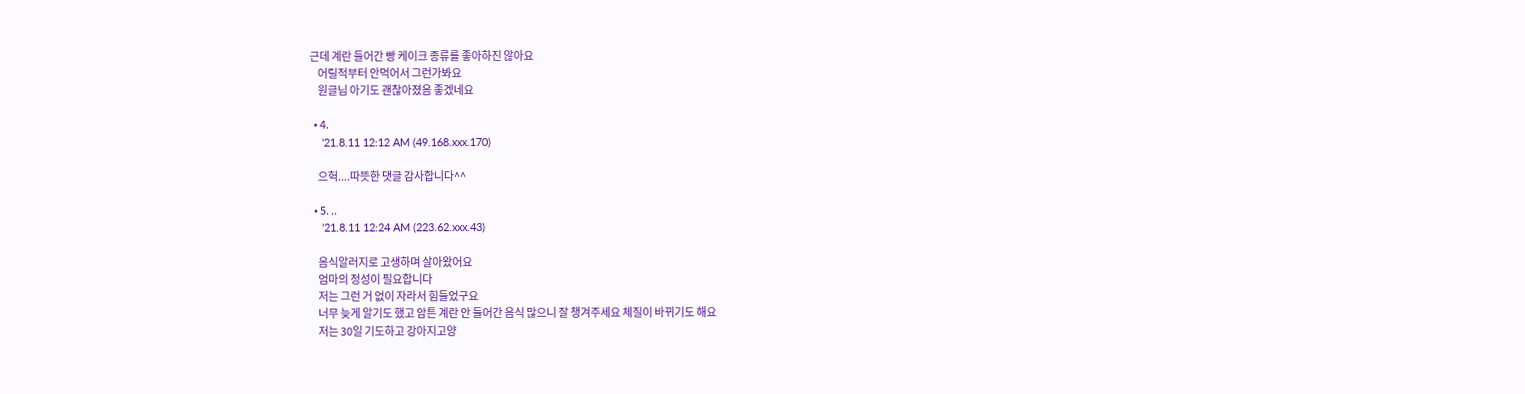근데 계란 들어간 빵 케이크 종류를 좋아하진 않아요
    어릴적부터 안먹어서 그런가봐요
    원글님 아기도 괜찮아졌음 좋겠네요

  • 4.
    '21.8.11 12:12 AM (49.168.xxx.170)

    으헉....따뜻한 댓글 감사합니다^^

  • 5. ..
    '21.8.11 12:24 AM (223.62.xxx.43)

    음식알러지로 고생하며 살아왔어요
    엄마의 정성이 필요합니다
    저는 그런 거 없이 자라서 힘들었구요
    너무 늦게 알기도 했고 암튼 계란 안 들어간 음식 많으니 잘 챙겨주세요 체질이 바뀌기도 해요
    저는 30일 기도하고 강아지고양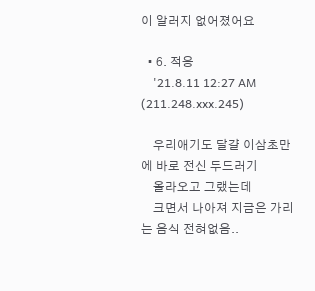이 알러지 없어졌어요

  • 6. 적응
    '21.8.11 12:27 AM (211.248.xxx.245)

    우리애기도 달걀 이삼초만에 바로 전신 두드러기
    올라오고 그랬는데
    크면서 나아져 지금은 가리는 음식 전혀없음..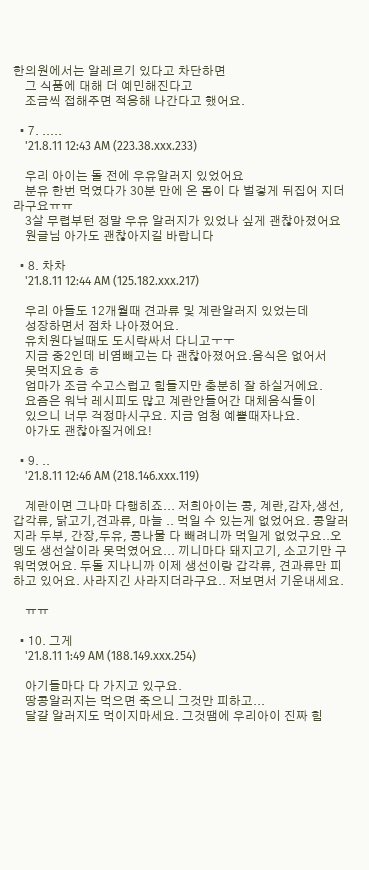한의원에서는 알레르기 있다고 차단하면
    그 식품에 대해 더 예민해진다고
    조금씩 접해주면 적응해 나간다고 했어요.

  • 7. .....
    '21.8.11 12:43 AM (223.38.xxx.233)

    우리 아이는 돌 전에 우유알러지 있었어요
    분유 한번 먹였다가 30분 만에 온 몸이 다 벌겋게 뒤집어 지더라구요ㅠㅠ
    3살 무렵부턴 정말 우유 알러지가 있었나 싶게 괜찮아졌어요
    원글님 아가도 괜찮아지길 바랍니다

  • 8. 차차
    '21.8.11 12:44 AM (125.182.xxx.217)

    우리 아들도 12개월때 견과류 및 계란알러지 있었는데
    성장하면서 점차 나아졌어요.
    유치원다닐때도 도시락싸서 다니고ㅜㅜ
    지금 중2인데 비염빼고는 다 괜찮아졌어요.음식은 없어서
    못먹지요ㅎ ㅎ
    엄마가 조금 수고스럽고 힘들지만 충분히 잘 하실거에요.
    요즘은 워낙 레시피도 많고 계란안들어간 대체음식들이
    있으니 너무 걱정마시구요. 지금 엄청 예쁠때자나요.
    아가도 괜찮아질거에요!

  • 9. ..
    '21.8.11 12:46 AM (218.146.xxx.119)

    계란이면 그나마 다행히죠... 저희아이는 콩, 계란,감자,생선,갑각류, 닭고기,견과류, 마늘 .. 먹일 수 있는게 없었어요. 콩알러지라 두부, 간장,두유, 콩나물 다 빼려니까 먹일게 없었구요..오뎅도 생선살이라 못먹였어요... 끼니마다 돼지고기, 소고기만 구워먹였어요. 두돌 지나니까 이제 생선이랑 갑각류, 견과류만 피하고 있어요. 사라지긴 사라지더라구요.. 저보면서 기운내세요.

    ㅠㅠ

  • 10. 그게
    '21.8.11 1:49 AM (188.149.xxx.254)

    아기들마다 다 가지고 있구요.
    땅콩알러지는 먹으면 죽으니 그것만 피하고...
    달걀 알러지도 먹이지마세요. 그것땜에 우리아이 진짜 힘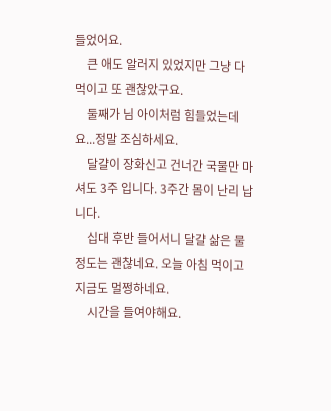들었어요.
    큰 애도 알러지 있었지만 그냥 다 먹이고 또 괜찮았구요.
    둘째가 님 아이처럼 힘들었는데요...정말 조심하세요.
    달걀이 장화신고 건너간 국물만 마셔도 3주 입니다. 3주간 몸이 난리 납니다.
    십대 후반 들어서니 달걀 삶은 물 정도는 괜찮네요. 오늘 아침 먹이고 지금도 멀쩡하네요.
    시간을 들여야해요.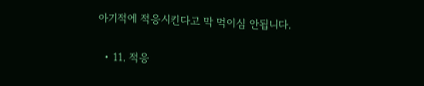아기적에 적응시킨다고 막 먹이심 안됩니다.

  • 11. 적응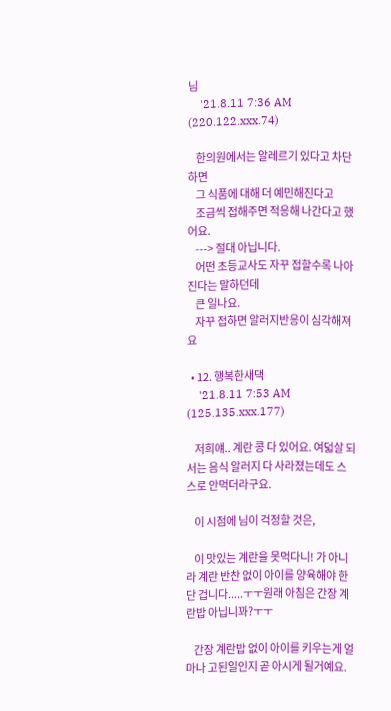님
    '21.8.11 7:36 AM (220.122.xxx.74)

    한의원에서는 알레르기 있다고 차단하면
    그 식품에 대해 더 예민해진다고
    조금씩 접해주면 적응해 나간다고 했어요.
    ---> 절대 아닙니다.
    어떤 초등교사도 자꾸 접할수록 나아진다는 말하던데
    큰 일나요.
    자꾸 접하면 알러지반응이 심각해져요

  • 12. 행복한새댁
    '21.8.11 7:53 AM (125.135.xxx.177)

    저희얘.. 계란 콩 다 있어요. 여덟살 되서는 음식 알러지 다 사라졌는데도 스스로 안먹더라구요.

    이 시점에 님이 걱정할 것은,

    이 맛있는 계란을 못먹다니! 가 아니라 계란 반찬 없이 아이를 양육해야 한단 겁니다.....ㅜㅜ원래 아침은 간장 계란밥 아닙니꽈?ㅜㅜ

    간장 계란밥 없이 아이를 키우는게 얼마나 고된일인지 곧 아시게 될거예요.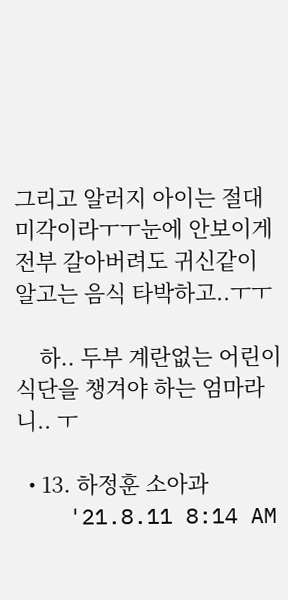그리고 알러지 아이는 절대 미각이라ㅜㅜ눈에 안보이게 전부 갈아버려도 귀신같이 알고는 음식 타박하고..ㅜㅜ

    하.. 두부 계란없는 어린이 식단을 챙겨야 하는 엄마라니.. ㅜ

  • 13. 하정훈 소아과
    '21.8.11 8:14 AM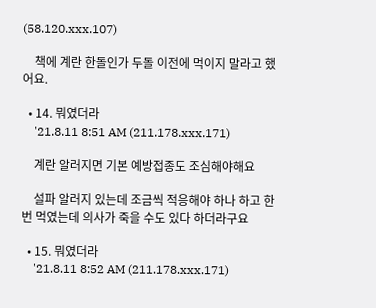(58.120.xxx.107)

    책에 계란 한돌인가 두돌 이전에 먹이지 말라고 했어요.

  • 14. 뭐였더라
    '21.8.11 8:51 AM (211.178.xxx.171)

    계란 알러지면 기본 예방접종도 조심해야해요

    설파 알러지 있는데 조금씩 적응해야 하나 하고 한번 먹였는데 의사가 죽을 수도 있다 하더라구요

  • 15. 뭐였더라
    '21.8.11 8:52 AM (211.178.xxx.171)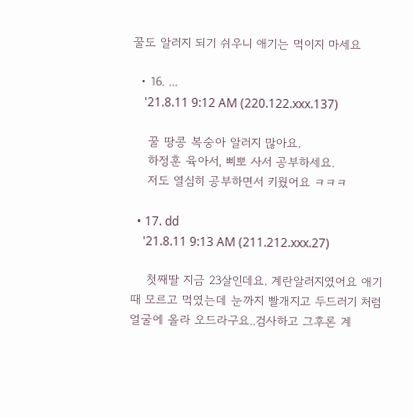꿀도 알러지 되기 쉬우니 애기는 먹이지 마세요

  • 16. ...
    '21.8.11 9:12 AM (220.122.xxx.137)

    꿀 땅콩 복숭아 알러지 많아요.
    하정훈 육아서, 삐뽀 사서 공부하세요.
    저도 열심히 공부하면서 키웠어요 ㅋㅋㅋ

  • 17. dd
    '21.8.11 9:13 AM (211.212.xxx.27)

    첫째딸 지금 23살인데요. 계란알러지였어요 애기때 모르고 먹였는데 눈까지 빨개지고 두드러기 처럼 얼굴에 올라 오드라구요..검사하고 그후론 계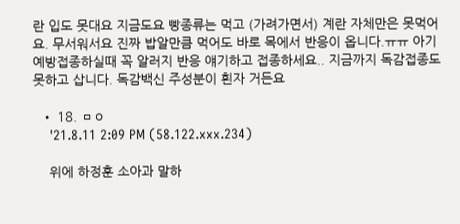란 입도 못대요 지금도요 빵종류는 먹고 (가려가면서) 계란 자체만은 못먹어요. 무서워서요 진짜 밥알만큼 먹어도 바로 목에서 반응이 옵니다.ㅠㅠ 아기 예방접종하실때 꼭 알러지 반응 얘기하고 접종하세요.. 지금까지 독감접종도 못하고 삽니다. 독감백신 주성분이 흰자 거든요

  • 18. ㅁㅇ
    '21.8.11 2:09 PM (58.122.xxx.234)

    위에 하정훈 소아과 말하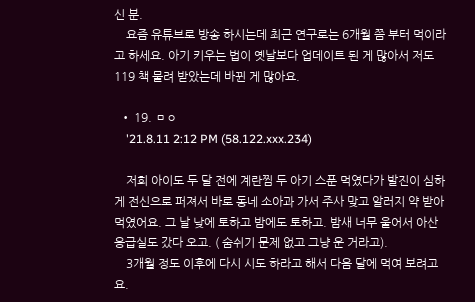신 분.
    요즘 유튜브로 방송 하시는데 최근 연구로는 6개월 쯤 부터 먹이라고 하세요. 아기 키우는 법이 옛날보다 업데이트 된 게 많아서 저도 119 책 물려 받았는데 바뀐 게 많아요.

  • 19. ㅁㅇ
    '21.8.11 2:12 PM (58.122.xxx.234)

    저희 아이도 두 달 전에 계란찜 두 아기 스푼 먹였다가 발진이 심하게 전신으로 퍼져서 바로 동네 소아과 가서 주사 맞고 알러지 약 받아 먹였어요. 그 날 낮에 토하고 밤에도 토하고. 밤새 너무 울어서 아산 응급실도 갔다 오고. ( 숨쉬기 문제 없고 그냥 운 거라고).
    3개월 정도 이후에 다시 시도 하라고 해서 다음 달에 먹여 보려고요.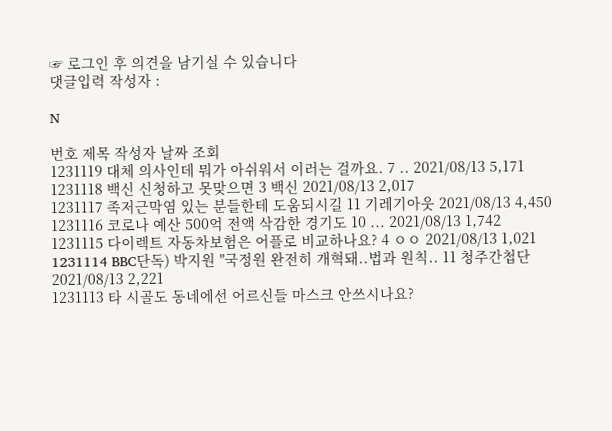☞ 로그인 후 의견을 남기실 수 있습니다
댓글입력 작성자 :

N

번호 제목 작성자 날짜 조회
1231119 대체 의사인데 뭐가 아쉬워서 이러는 걸까요. 7 .. 2021/08/13 5,171
1231118 백신 신청하고 못맞으면 3 백신 2021/08/13 2,017
1231117 족저근막염 있는 분들한테 도움되시길 11 기레기아웃 2021/08/13 4,450
1231116 코로나 예산 500억 전액 삭감한 경기도 10 ... 2021/08/13 1,742
1231115 다이렉트 자동차보험은 어플로 비교하나요? 4 ㅇㅇ 2021/08/13 1,021
1231114 BBC단독) 박지원 "국정원 완전히 개혁돼..법과 원칙.. 11 청주간첩단 2021/08/13 2,221
1231113 타 시골도 동네에선 어르신들 마스크 안쓰시나요?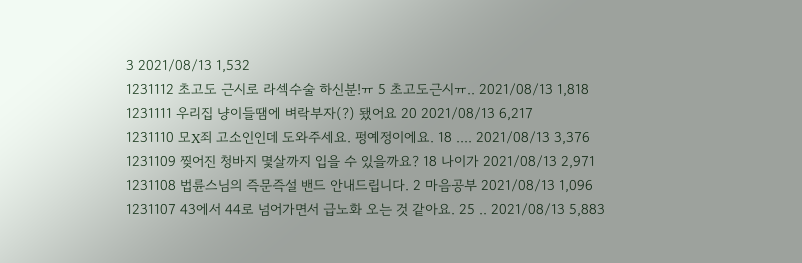3 2021/08/13 1,532
1231112 초고도 근시로 라섹수술 하신분!ㅠ 5 초고도근시ㅠ.. 2021/08/13 1,818
1231111 우리집 냥이들땜에 벼락부자(?) 됐어요 20 2021/08/13 6,217
1231110 모X죄 고소인인데 도와주세요. 펑예정이에요. 18 .... 2021/08/13 3,376
1231109 찢어진 청바지 몇살까지 입을 수 있을까요? 18 나이가 2021/08/13 2,971
1231108 법륜스님의 즉문즉설 밴드 안내드립니다. 2 마음공부 2021/08/13 1,096
1231107 43에서 44로 넘어가면서 급노화 오는 것 같아요. 25 .. 2021/08/13 5,883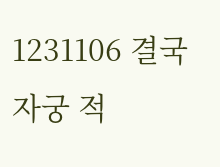1231106 결국 자궁 적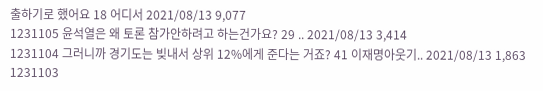출하기로 했어요 18 어디서 2021/08/13 9,077
1231105 윤석열은 왜 토론 참가안하려고 하는건가요? 29 .. 2021/08/13 3,414
1231104 그러니까 경기도는 빚내서 상위 12%에게 준다는 거죠? 41 이재명아웃기.. 2021/08/13 1,863
1231103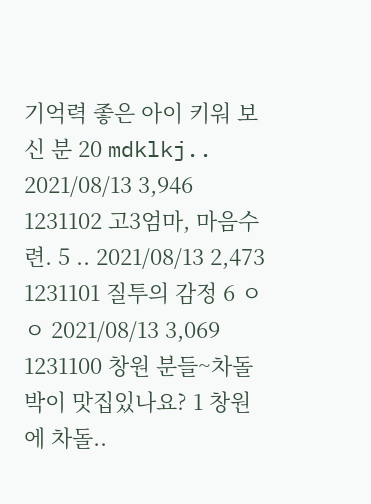기억력 좋은 아이 키워 보신 분 20 mdklkj.. 2021/08/13 3,946
1231102 고3엄마, 마음수련. 5 .. 2021/08/13 2,473
1231101 질투의 감정 6 ㅇㅇ 2021/08/13 3,069
1231100 창원 분들~차돌박이 맛집있나요? 1 창원에 차돌..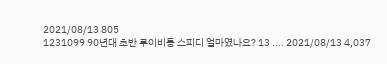2021/08/13 805
1231099 90년대 초반 루이비통 스피디 얼마였나요? 13 .... 2021/08/13 4,037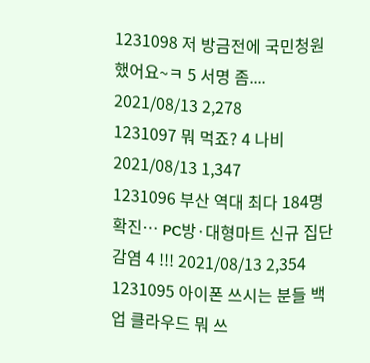1231098 저 방금전에 국민청원 했어요~ㅋ 5 서명 좀.... 2021/08/13 2,278
1231097 뭐 먹죠? 4 나비 2021/08/13 1,347
1231096 부산 역대 최다 184명 확진… PC방·대형마트 신규 집단감염 4 !!! 2021/08/13 2,354
1231095 아이폰 쓰시는 분들 백업 클라우드 뭐 쓰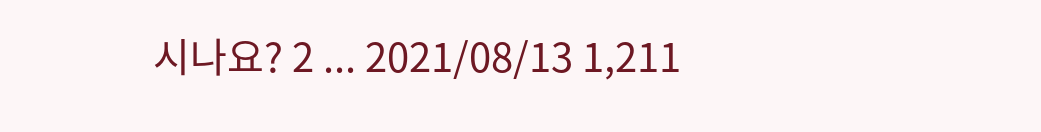시나요? 2 ... 2021/08/13 1,211